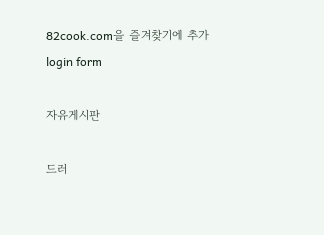82cook.com을 즐겨찾기에 추가
login form

자유게시판

드러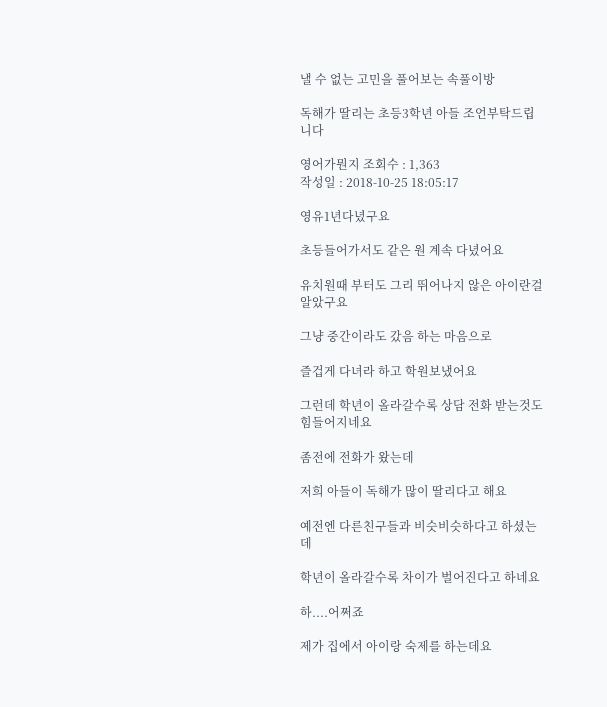낼 수 없는 고민을 풀어보는 속풀이방

독해가 딸리는 초등3학년 아들 조언부탁드립니다

영어가뭔지 조회수 : 1,363
작성일 : 2018-10-25 18:05:17

영유1년다녔구요

초등들어가서도 같은 원 계속 다녔어요

유치원때 부터도 그리 뛰어나지 않은 아이란걸 알았구요

그냥 중간이라도 갔음 하는 마음으로

즐겁게 다녀라 하고 학원보냈어요

그런데 학년이 올라갈수록 상담 전화 받는것도 힘들어지네요

좀전에 전화가 왔는데

저희 아들이 독해가 많이 딸리다고 해요

예전엔 다른친구들과 비슷비슷하다고 하셨는데

학년이 올라갈수록 차이가 벌어진다고 하네요

하....어쩌죠

제가 집에서 아이랑 숙제를 하는데요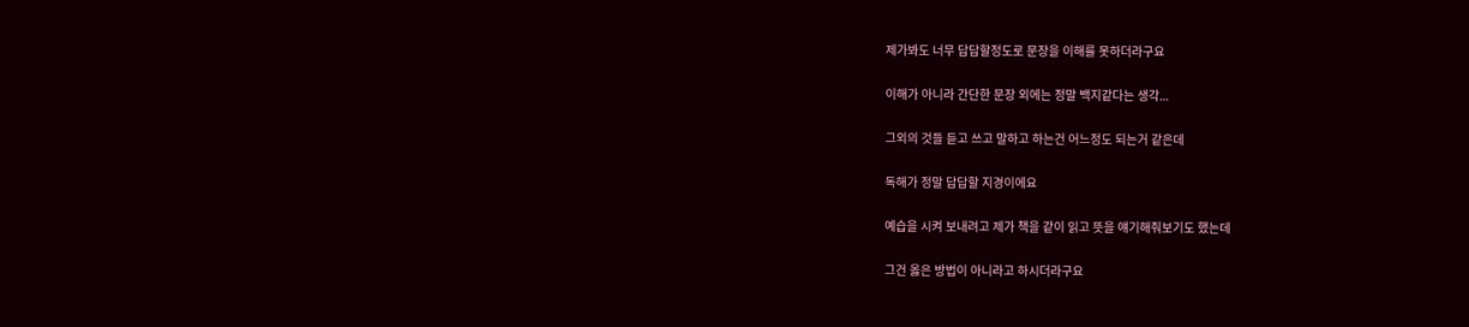제가봐도 너무 답답할정도로 문장을 이해를 못하더라구요

이해가 아니라 간단한 문장 외에는 정말 백지같다는 생각...

그외의 것들 듣고 쓰고 말하고 하는건 어느정도 되는거 같은데

독해가 정말 답답할 지경이에요

예습을 시켜 보내려고 제가 책을 같이 읽고 뜻을 얘기해줘보기도 했는데

그건 옳은 방법이 아니라고 하시더라구요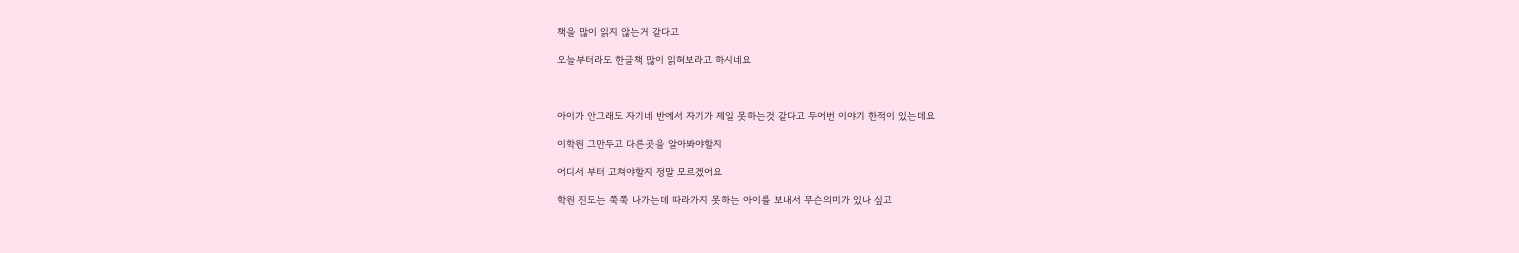책을 많이 읽지 않는거 같다고

오늘부터라도 한글책 많이 읽혀보라고 하시네요



아이가 안그래도 자기네 반에서 자기가 제일 못하는것 같다고 두어번 이야기 한적이 있는데요

이학원 그만두고 다른곳을 알아봐야할지

어디서 부터 고쳐야할지 정말 모르겠어요

학원 진도는 쭉쭉 나가는데 따라가지 못하는 아이를 보내서 무슨의미가 있나 싶고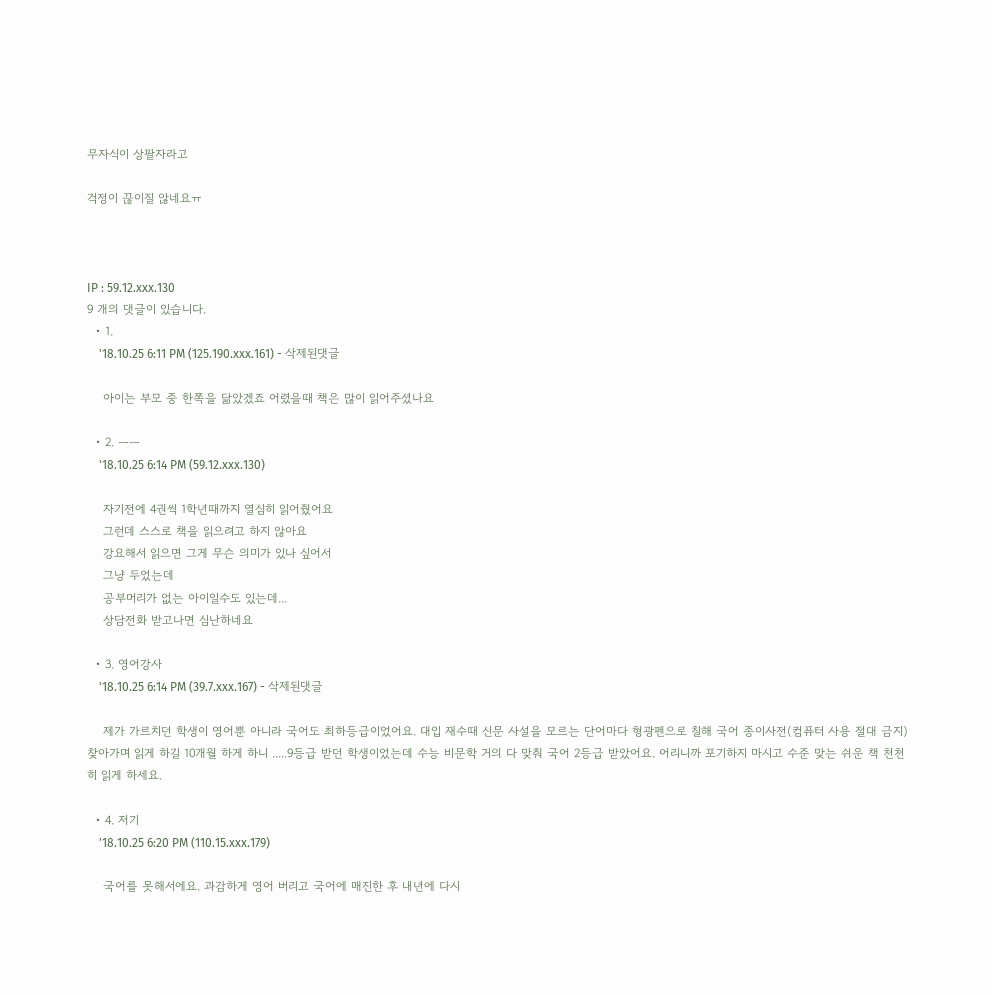무자식이 상팔자라고

걱정이 끊이질 않네요ㅠ



IP : 59.12.xxx.130
9 개의 댓글이 있습니다.
  • 1.
    '18.10.25 6:11 PM (125.190.xxx.161) - 삭제된댓글

    아이는 부모 중 한쪽을 닮았겠죠 어렸을때 책은 많이 읽어주셨나요

  • 2. ㅡㅡ
    '18.10.25 6:14 PM (59.12.xxx.130)

    자기전에 4권씩 1학년때까지 열심히 읽어줬어요
    그런데 스스로 책을 읽으려고 하지 않아요
    강요해서 읽으면 그게 무슨 의미가 있나 싶어서
    그냥 두었는데
    공부머리가 없는 아이일수도 있는데...
    상담전화 받고나면 심난하네요

  • 3. 영어강사
    '18.10.25 6:14 PM (39.7.xxx.167) - 삭제된댓글

    제가 가르치던 학생이 영어뿐 아니라 국어도 최하등급이었어요. 대입 재수때 신문 사설을 모르는 단어마다 형광펜으로 칠해 국어 종이사전(컴퓨터 사용 절대 금지)찾아가며 읽게 하길 10개월 하게 하니 .....9등급 받던 학생이었는데 수능 비문학 거의 다 맞춰 국어 2등급 받았어요. 어리니까 포기하지 마시고 수준 맞는 쉬운 책 천천히 읽게 하세요.

  • 4. 저기
    '18.10.25 6:20 PM (110.15.xxx.179)

    국어를 못해서에요. 과감하게 영어 버리고 국어에 매진한 후 내년에 다시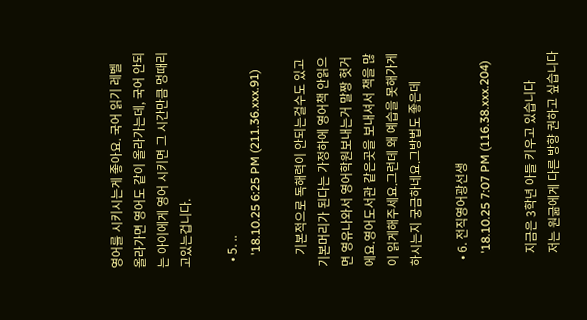영어를 시키시는게 좋아요. 국어 읽기 레벨 올라가면 영어도 같이 올라가는데, 국어 안되는 아이에게 영어 시키면 그 시간만큼 멍때리고있는겁니다.

  • 5. ..
    '18.10.25 6:25 PM (211.36.xxx.91)

    기본적으로 독해력이 안되는걸수도 있고 기본머리가 된다는 가정하에 영어책 안읽으면 영유나와서 영어학원보내는거 말짱 헛거에요.영어도서관 같은곳을 보내셔서 책을 많이 읽게해주세요.그런데 왜 예습을 못해가게 하시는지 궁금하네요.그방법도 좋은데

  • 6. 전직영어광선생
    '18.10.25 7:07 PM (116.38.xxx.204)

    지금은 3학년 아들 키우고 있습니다
    저는 원긂에게 다른 방향 권하고 싶습니다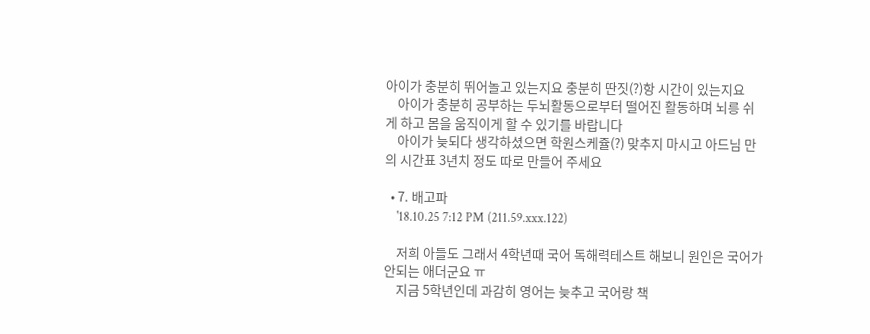아이가 충분히 뛰어놀고 있는지요 충분히 딴짓(?)항 시간이 있는지요
    아이가 충분히 공부하는 두뇌활동으로부터 떨어진 활동하며 뇌릉 쉬게 하고 몸을 움직이게 할 수 있기를 바랍니다
    아이가 늦되다 생각하셨으면 학원스케쥴(?) 맞추지 마시고 아드님 만의 시간표 3년치 정도 따로 만들어 주세요

  • 7. 배고파
    '18.10.25 7:12 PM (211.59.xxx.122)

    저희 아들도 그래서 4학년때 국어 독해력테스트 해보니 원인은 국어가 안되는 애더군요 ㅠ
    지금 5학년인데 과감히 영어는 늦추고 국어랑 책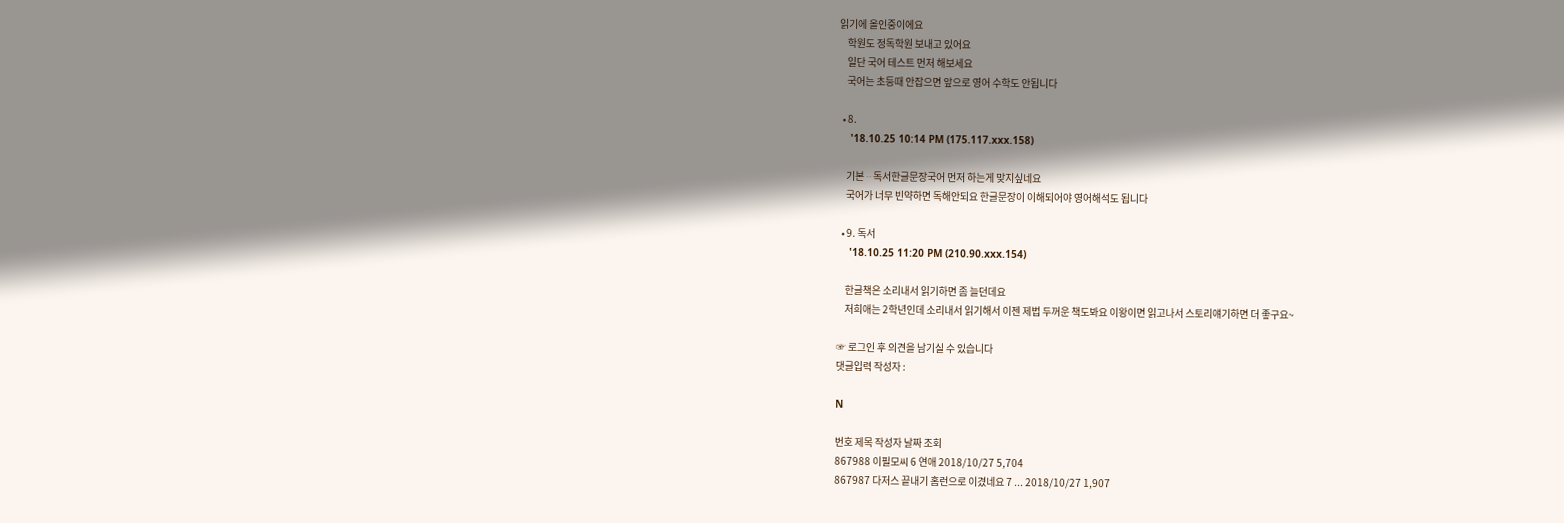읽기에 올인중이에요
    학원도 정독학원 보내고 있어요
    일단 국어 테스트 먼저 해보세요
    국어는 초등때 안잡으면 앞으로 영어 수학도 안됩니다

  • 8.
    '18.10.25 10:14 PM (175.117.xxx.158)

    기본ᆢ독서한글문장국어 먼저 하는게 맞지싶네요
    국어가 너무 빈약하면 독해안되요 한글문장이 이해되어야 영어해석도 됩니다

  • 9. 독서
    '18.10.25 11:20 PM (210.90.xxx.154)

    한글책은 소리내서 읽기하면 좀 늘던데요
    저희애는 2학년인데 소리내서 읽기해서 이젠 제법 두꺼운 책도봐요 이왕이면 읽고나서 스토리얘기하면 더 좋구요~

☞ 로그인 후 의견을 남기실 수 있습니다
댓글입력 작성자 :

N

번호 제목 작성자 날짜 조회
867988 이필모씨 6 연애 2018/10/27 5,704
867987 다저스 끝내기 홈런으로 이겼네요 7 ... 2018/10/27 1,907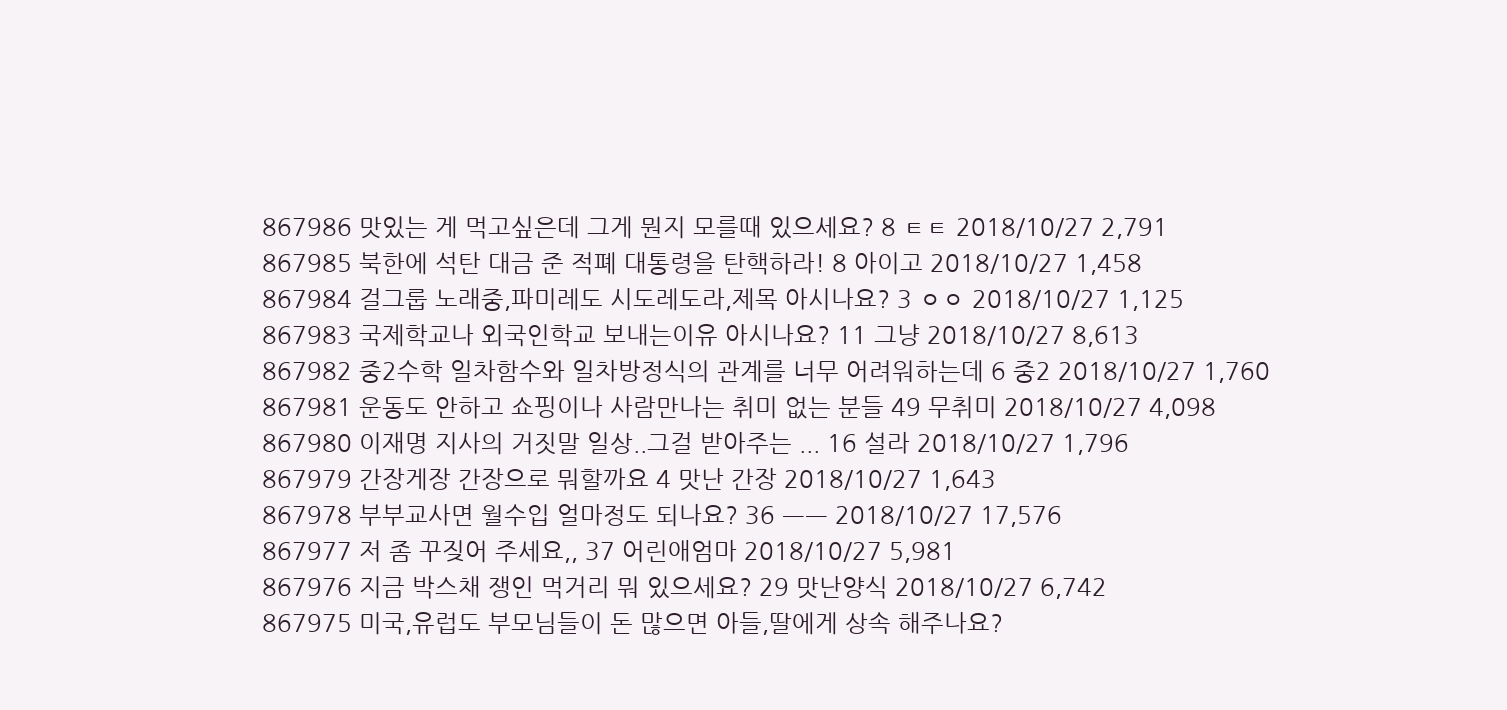867986 맛있는 게 먹고싶은데 그게 뭔지 모를때 있으세요? 8 ㅌㅌ 2018/10/27 2,791
867985 북한에 석탄 대금 준 적폐 대통령을 탄핵하라! 8 아이고 2018/10/27 1,458
867984 걸그룹 노래중,파미레도 시도레도라,제목 아시나요? 3 ㅇㅇ 2018/10/27 1,125
867983 국제학교나 외국인학교 보내는이유 아시나요? 11 그냥 2018/10/27 8,613
867982 중2수학 일차함수와 일차방정식의 관계를 너무 어려워하는데 6 중2 2018/10/27 1,760
867981 운동도 안하고 쇼핑이나 사람만나는 취미 없는 분들 49 무취미 2018/10/27 4,098
867980 이재명 지사의 거짓말 일상..그걸 받아주는 ... 16 설라 2018/10/27 1,796
867979 간장게장 간장으로 뭐할까요 4 맛난 간장 2018/10/27 1,643
867978 부부교사면 월수입 얼마정도 되나요? 36 ㅡㅡ 2018/10/27 17,576
867977 저 좀 꾸짖어 주세요,, 37 어린애엄마 2018/10/27 5,981
867976 지금 박스채 쟁인 먹거리 뭐 있으세요? 29 맛난양식 2018/10/27 6,742
867975 미국,유럽도 부모님들이 돈 많으면 아들,딸에게 상속 해주나요?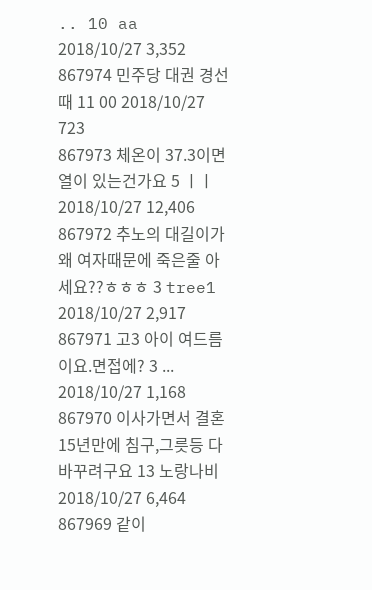.. 10 aa 2018/10/27 3,352
867974 민주당 대권 경선때 11 00 2018/10/27 723
867973 체온이 37.3이면 열이 있는건가요 5 ㅣㅣ 2018/10/27 12,406
867972 추노의 대길이가 왜 여자때문에 죽은줄 아세요??ㅎㅎㅎ 3 tree1 2018/10/27 2,917
867971 고3 아이 여드름이요.면접에? 3 ... 2018/10/27 1,168
867970 이사가면서 결혼 15년만에 침구,그릇등 다바꾸려구요 13 노랑나비 2018/10/27 6,464
867969 같이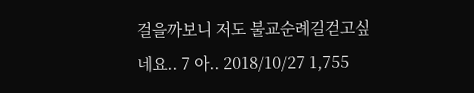걸을까보니 저도 불교순례길걷고싶네요.. 7 아.. 2018/10/27 1,755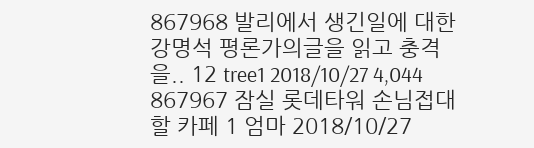867968 발리에서 생긴일에 대한 강명석 평론가의글을 읽고 충격을.. 12 tree1 2018/10/27 4,044
867967 잠실 롯데타워 손님접대할 카페 1 엄마 2018/10/27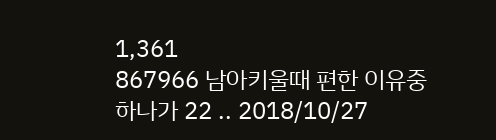1,361
867966 남아키울때 편한 이유중 하나가 22 .. 2018/10/27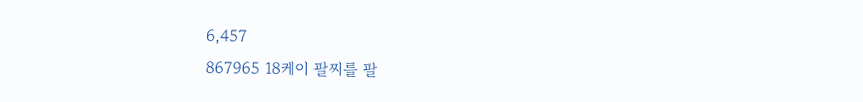6,457
867965 18케이 팔찌를 팔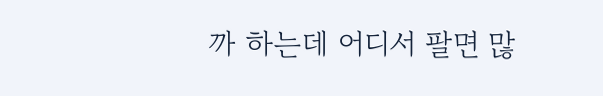까 하는데 어디서 팔면 많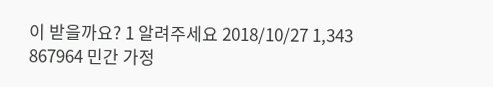이 받을까요? 1 알려주세요 2018/10/27 1,343
867964 민간 가정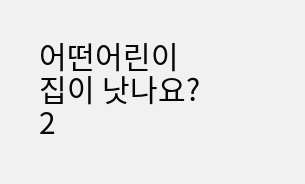어떤어린이집이 낫나요? 2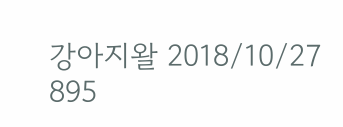강아지왈 2018/10/27 895